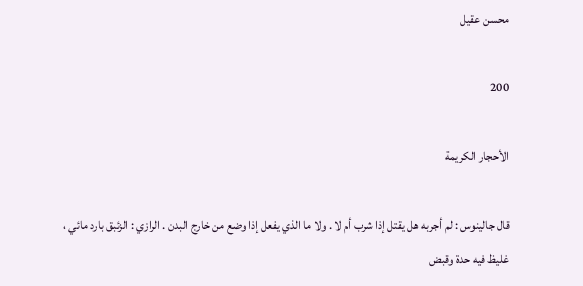محسن عقيل

200

الأحجار الكريمة

قال جالينوس : لم أجربه هل يقتل إذا شرب أم لا . ولا ما الذي يفعل إذا وضع من خارج البدن . الرازي : الزئبق بارد مائي ، غليظ فيه حدة وقبض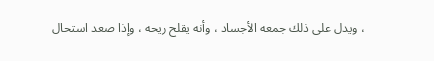، ويدل على ذلك جمعه الأجساد ، وأنه يقلح ريحه ، وإذا صعد استحال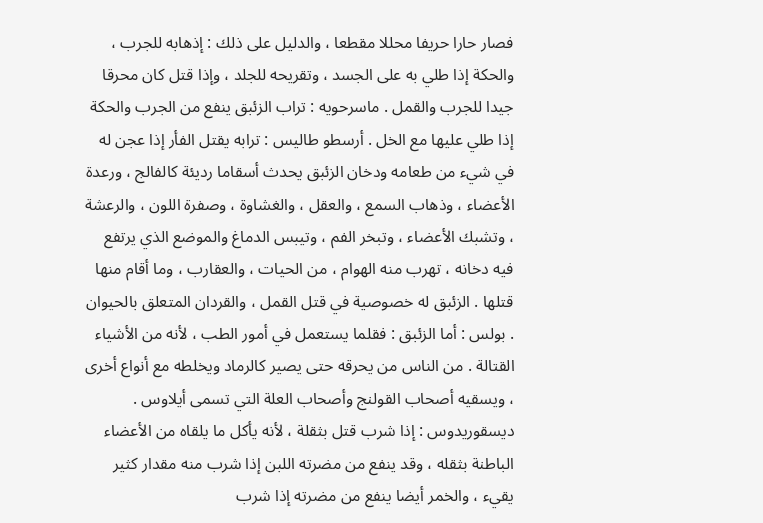فصار حارا حريفا محللا مقطعا ، والدليل على ذلك : إذهابه للجرب ، والحكة إذا طلي به على الجسد ، وتقريحه للجلد ، وإذا قتل كان محرقا جيدا للجرب والقمل . ماسرحويه : تراب الزئبق ينفع من الجرب والحكة إذا طلي عليها مع الخل . أرسطو طاليس : ترابه يقتل الفأر إذا عجن له في شيء من طعامه ودخان الزئبق يحدث أسقاما رديئة كالفالج ، ورعدة الأعضاء ، وذهاب السمع ، والعقل ، والغشاوة ، وصفرة اللون ، والرعشة ، وتشبك الأعضاء ، وتبخر الفم ، وتيبس الدماغ والموضع الذي يرتفع فيه دخانه ، تهرب منه الهوام ، من الحيات ، والعقارب ، وما أقام منها قتلها . الزئبق له خصوصية في قتل القمل ، والقردان المتعلق بالحيوان . بولس : أما الزئبق : فقلما يستعمل في أمور الطب ، لأنه من الأشياء القتالة . من الناس من يحرقه حتى يصير كالرماد ويخلطه مع أنواع أخرى ، ويسقيه أصحاب القولنج وأصحاب العلة التي تسمى أيلاوس . ديسقوريدوس : إذا شرب قتل بثقلة ، لأنه يأكل ما يلقاه من الأعضاء الباطنة بثقله ، وقد ينفع من مضرته اللبن إذا شرب منه مقدار كثير يقيء ، والخمر أيضا ينفع من مضرته إذا شرب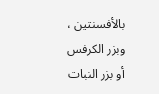بالأفسنتين ، وبزر الكرفس أو بزر النبات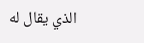الذي يقال له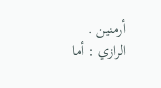أرمنين . الرازي : أما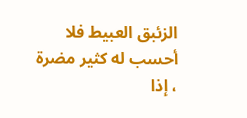الزئبق العبيط فلا أحسب له كثير مضرة ، إذا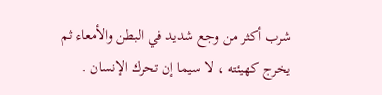شرب أكثر من وجع شديد في البطن والأمعاء ثم يخرج كهيئته ، لا سيما إن تحرك الإنسان .